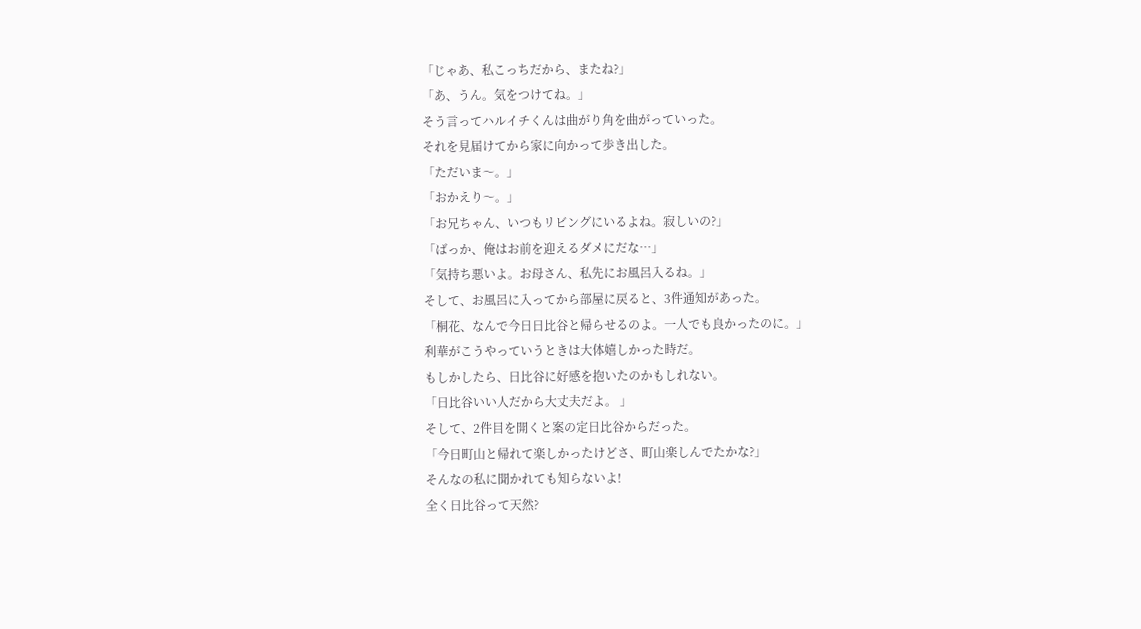「じゃあ、私こっちだから、またね?」
「あ、うん。気をつけてね。」
そう言ってハルイチくんは曲がり角を曲がっていった。
それを見届けてから家に向かって歩き出した。
「ただいま〜。」
「おかえり〜。」
「お兄ちゃん、いつもリビングにいるよね。寂しいの?」
「ばっか、俺はお前を迎えるダメにだな…」
「気持ち悪いよ。お母さん、私先にお風呂入るね。」
そして、お風呂に入ってから部屋に戻ると、3件通知があった。
「桐花、なんで今日日比谷と帰らせるのよ。一人でも良かったのに。」
利華がこうやっていうときは大体嬉しかった時だ。
もしかしたら、日比谷に好感を抱いたのかもしれない。
「日比谷いい人だから大丈夫だよ。 」
そして、2件目を開くと案の定日比谷からだった。
「今日町山と帰れて楽しかったけどさ、町山楽しんでたかな?」
そんなの私に聞かれても知らないよ!
全く日比谷って天然?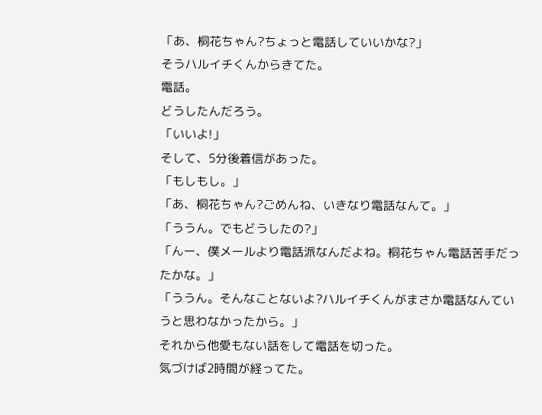「あ、桐花ちゃん?ちょっと電話していいかな?」
そうハルイチくんからきてた。
電話。
どうしたんだろう。
「いいよ!」
そして、5分後着信があった。
「もしもし。」
「あ、桐花ちゃん?ごめんね、いきなり電話なんて。」
「ううん。でもどうしたの?」
「んー、僕メールより電話派なんだよね。桐花ちゃん電話苦手だったかな。」
「ううん。そんなことないよ?ハルイチくんがまさか電話なんていうと思わなかったから。」
それから他愛もない話をして電話を切った。
気づけば2時間が経ってた。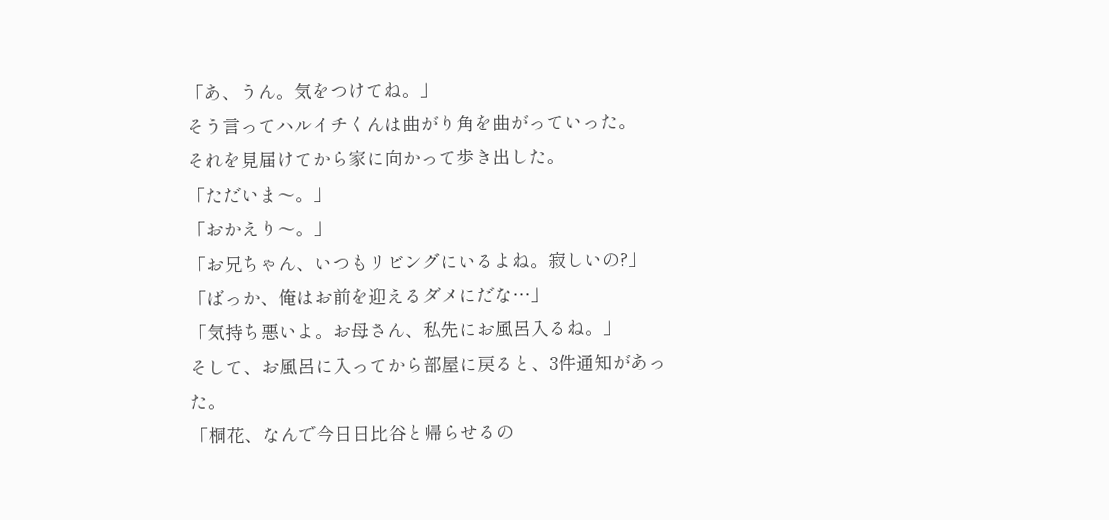「あ、うん。気をつけてね。」
そう言ってハルイチくんは曲がり角を曲がっていった。
それを見届けてから家に向かって歩き出した。
「ただいま〜。」
「おかえり〜。」
「お兄ちゃん、いつもリビングにいるよね。寂しいの?」
「ばっか、俺はお前を迎えるダメにだな…」
「気持ち悪いよ。お母さん、私先にお風呂入るね。」
そして、お風呂に入ってから部屋に戻ると、3件通知があった。
「桐花、なんで今日日比谷と帰らせるの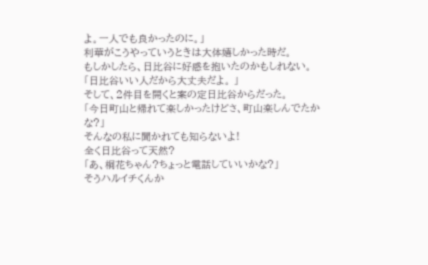よ。一人でも良かったのに。」
利華がこうやっていうときは大体嬉しかった時だ。
もしかしたら、日比谷に好感を抱いたのかもしれない。
「日比谷いい人だから大丈夫だよ。 」
そして、2件目を開くと案の定日比谷からだった。
「今日町山と帰れて楽しかったけどさ、町山楽しんでたかな?」
そんなの私に聞かれても知らないよ!
全く日比谷って天然?
「あ、桐花ちゃん?ちょっと電話していいかな?」
そうハルイチくんか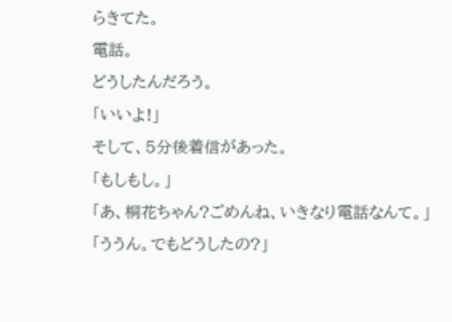らきてた。
電話。
どうしたんだろう。
「いいよ!」
そして、5分後着信があった。
「もしもし。」
「あ、桐花ちゃん?ごめんね、いきなり電話なんて。」
「ううん。でもどうしたの?」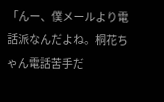「んー、僕メールより電話派なんだよね。桐花ちゃん電話苦手だ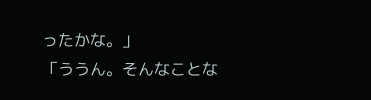ったかな。」
「ううん。そんなことな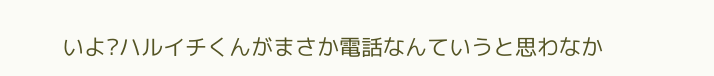いよ?ハルイチくんがまさか電話なんていうと思わなか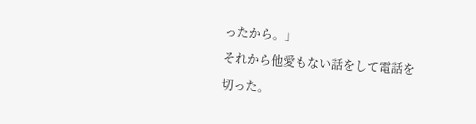ったから。」
それから他愛もない話をして電話を切った。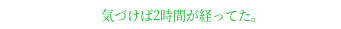気づけば2時間が経ってた。